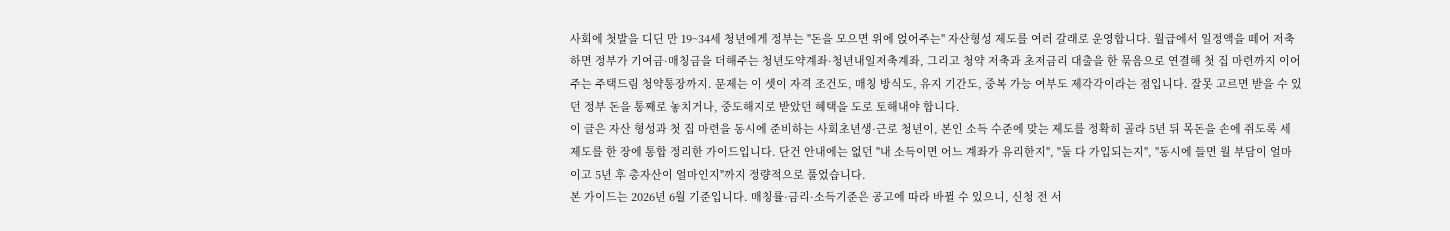사회에 첫발을 디딘 만 19~34세 청년에게 정부는 "돈을 모으면 위에 얹어주는" 자산형성 제도를 여러 갈래로 운영합니다. 월급에서 일정액을 떼어 저축하면 정부가 기여금·매칭금을 더해주는 청년도약계좌·청년내일저축계좌, 그리고 청약 저축과 초저금리 대출을 한 묶음으로 연결해 첫 집 마련까지 이어주는 주택드림 청약통장까지. 문제는 이 셋이 자격 조건도, 매칭 방식도, 유지 기간도, 중복 가능 여부도 제각각이라는 점입니다. 잘못 고르면 받을 수 있던 정부 돈을 통째로 놓치거나, 중도해지로 받았던 혜택을 도로 토해내야 합니다.
이 글은 자산 형성과 첫 집 마련을 동시에 준비하는 사회초년생·근로 청년이, 본인 소득 수준에 맞는 제도를 정확히 골라 5년 뒤 목돈을 손에 쥐도록 세 제도를 한 장에 통합 정리한 가이드입니다. 단건 안내에는 없던 "내 소득이면 어느 계좌가 유리한지", "둘 다 가입되는지", "동시에 들면 월 부담이 얼마이고 5년 후 총자산이 얼마인지"까지 정량적으로 풀었습니다.
본 가이드는 2026년 6월 기준입니다. 매칭률·금리·소득기준은 공고에 따라 바뀔 수 있으니, 신청 전 서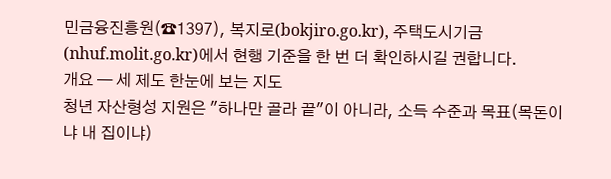민금융진흥원(☎1397), 복지로(bokjiro.go.kr), 주택도시기금(nhuf.molit.go.kr)에서 현행 기준을 한 번 더 확인하시길 권합니다.
개요 — 세 제도 한눈에 보는 지도
청년 자산형성 지원은 "하나만 골라 끝"이 아니라, 소득 수준과 목표(목돈이냐 내 집이냐)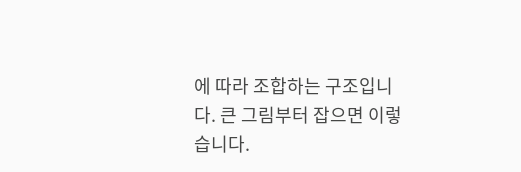에 따라 조합하는 구조입니다. 큰 그림부터 잡으면 이렇습니다.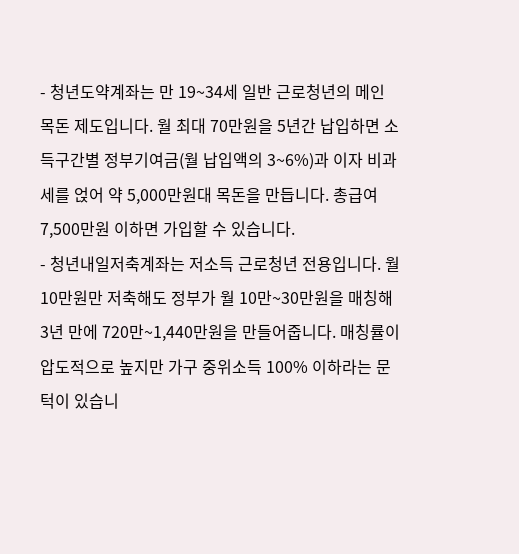- 청년도약계좌는 만 19~34세 일반 근로청년의 메인 목돈 제도입니다. 월 최대 70만원을 5년간 납입하면 소득구간별 정부기여금(월 납입액의 3~6%)과 이자 비과세를 얹어 약 5,000만원대 목돈을 만듭니다. 총급여 7,500만원 이하면 가입할 수 있습니다.
- 청년내일저축계좌는 저소득 근로청년 전용입니다. 월 10만원만 저축해도 정부가 월 10만~30만원을 매칭해 3년 만에 720만~1,440만원을 만들어줍니다. 매칭률이 압도적으로 높지만 가구 중위소득 100% 이하라는 문턱이 있습니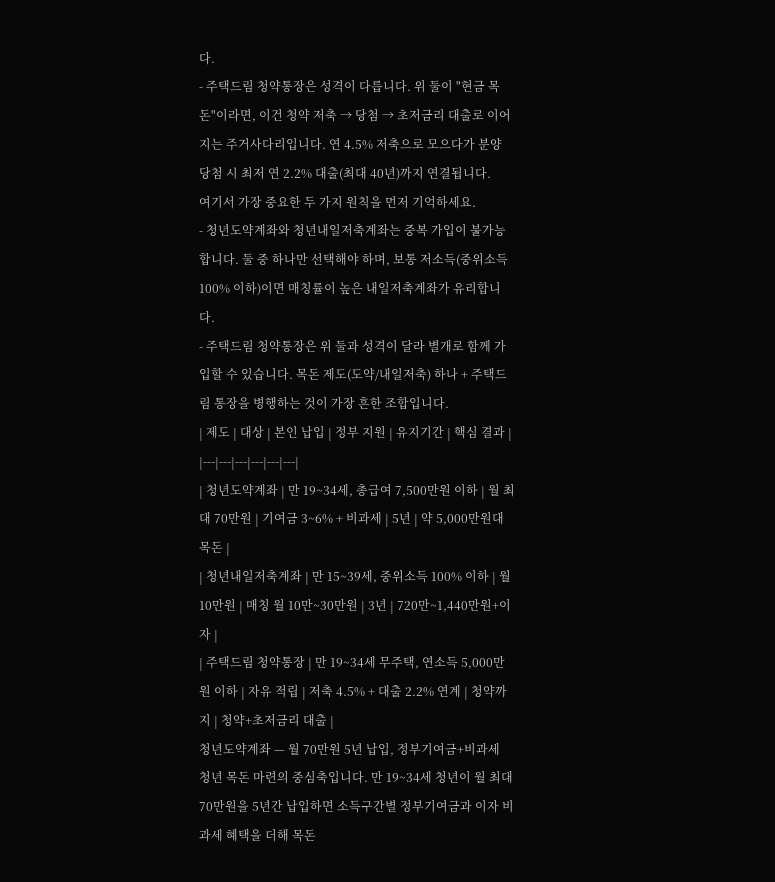다.
- 주택드림 청약통장은 성격이 다릅니다. 위 둘이 "현금 목돈"이라면, 이건 청약 저축 → 당첨 → 초저금리 대출로 이어지는 주거사다리입니다. 연 4.5% 저축으로 모으다가 분양 당첨 시 최저 연 2.2% 대출(최대 40년)까지 연결됩니다.
여기서 가장 중요한 두 가지 원칙을 먼저 기억하세요.
- 청년도약계좌와 청년내일저축계좌는 중복 가입이 불가능합니다. 둘 중 하나만 선택해야 하며, 보통 저소득(중위소득 100% 이하)이면 매칭률이 높은 내일저축계좌가 유리합니다.
- 주택드림 청약통장은 위 둘과 성격이 달라 별개로 함께 가입할 수 있습니다. 목돈 제도(도약/내일저축) 하나 + 주택드림 통장을 병행하는 것이 가장 흔한 조합입니다.
| 제도 | 대상 | 본인 납입 | 정부 지원 | 유지기간 | 핵심 결과 |
|---|---|---|---|---|---|
| 청년도약계좌 | 만 19~34세, 총급여 7,500만원 이하 | 월 최대 70만원 | 기여금 3~6% + 비과세 | 5년 | 약 5,000만원대 목돈 |
| 청년내일저축계좌 | 만 15~39세, 중위소득 100% 이하 | 월 10만원 | 매칭 월 10만~30만원 | 3년 | 720만~1,440만원+이자 |
| 주택드림 청약통장 | 만 19~34세 무주택, 연소득 5,000만원 이하 | 자유 적립 | 저축 4.5% + 대출 2.2% 연계 | 청약까지 | 청약+초저금리 대출 |
청년도약계좌 — 월 70만원 5년 납입, 정부기여금+비과세
청년 목돈 마련의 중심축입니다. 만 19~34세 청년이 월 최대 70만원을 5년간 납입하면 소득구간별 정부기여금과 이자 비과세 혜택을 더해 목돈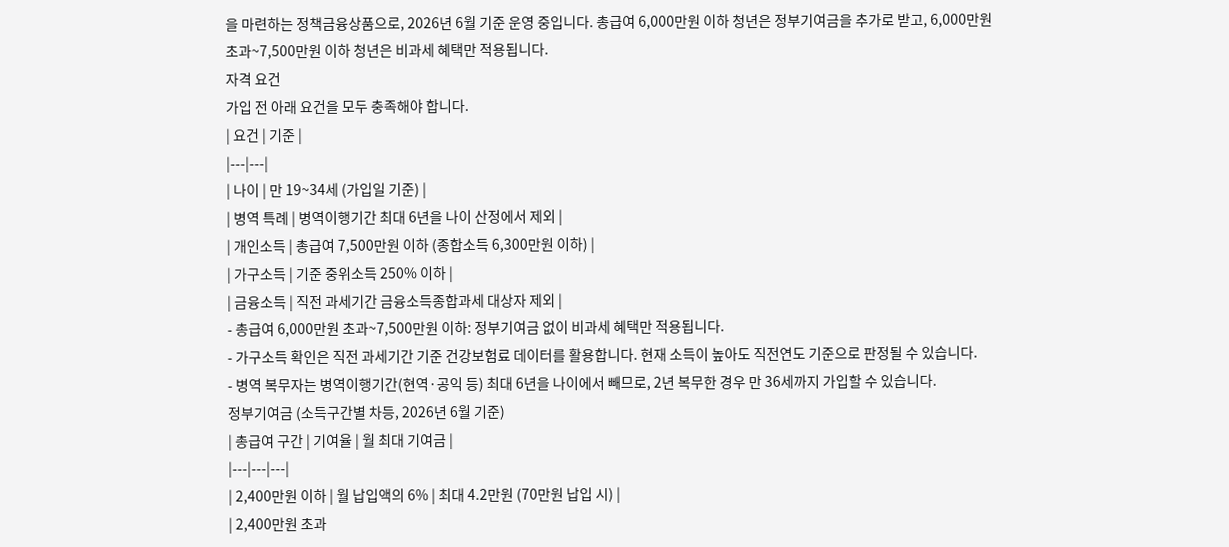을 마련하는 정책금융상품으로, 2026년 6월 기준 운영 중입니다. 총급여 6,000만원 이하 청년은 정부기여금을 추가로 받고, 6,000만원 초과~7,500만원 이하 청년은 비과세 혜택만 적용됩니다.
자격 요건
가입 전 아래 요건을 모두 충족해야 합니다.
| 요건 | 기준 |
|---|---|
| 나이 | 만 19~34세 (가입일 기준) |
| 병역 특례 | 병역이행기간 최대 6년을 나이 산정에서 제외 |
| 개인소득 | 총급여 7,500만원 이하 (종합소득 6,300만원 이하) |
| 가구소득 | 기준 중위소득 250% 이하 |
| 금융소득 | 직전 과세기간 금융소득종합과세 대상자 제외 |
- 총급여 6,000만원 초과~7,500만원 이하: 정부기여금 없이 비과세 혜택만 적용됩니다.
- 가구소득 확인은 직전 과세기간 기준 건강보험료 데이터를 활용합니다. 현재 소득이 높아도 직전연도 기준으로 판정될 수 있습니다.
- 병역 복무자는 병역이행기간(현역·공익 등) 최대 6년을 나이에서 빼므로, 2년 복무한 경우 만 36세까지 가입할 수 있습니다.
정부기여금 (소득구간별 차등, 2026년 6월 기준)
| 총급여 구간 | 기여율 | 월 최대 기여금 |
|---|---|---|
| 2,400만원 이하 | 월 납입액의 6% | 최대 4.2만원 (70만원 납입 시) |
| 2,400만원 초과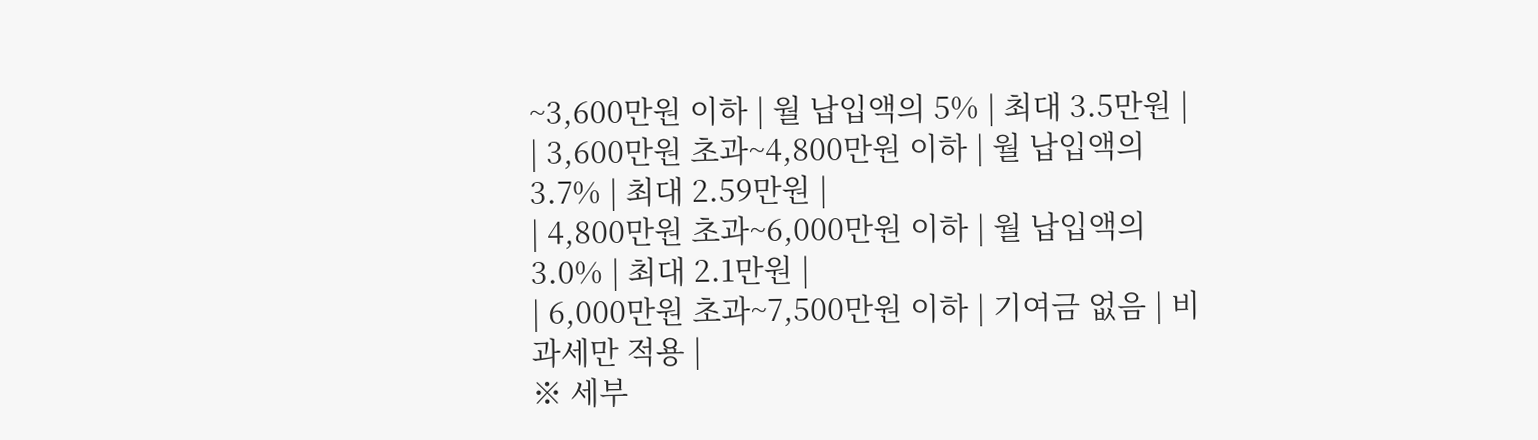~3,600만원 이하 | 월 납입액의 5% | 최대 3.5만원 |
| 3,600만원 초과~4,800만원 이하 | 월 납입액의 3.7% | 최대 2.59만원 |
| 4,800만원 초과~6,000만원 이하 | 월 납입액의 3.0% | 최대 2.1만원 |
| 6,000만원 초과~7,500만원 이하 | 기여금 없음 | 비과세만 적용 |
※ 세부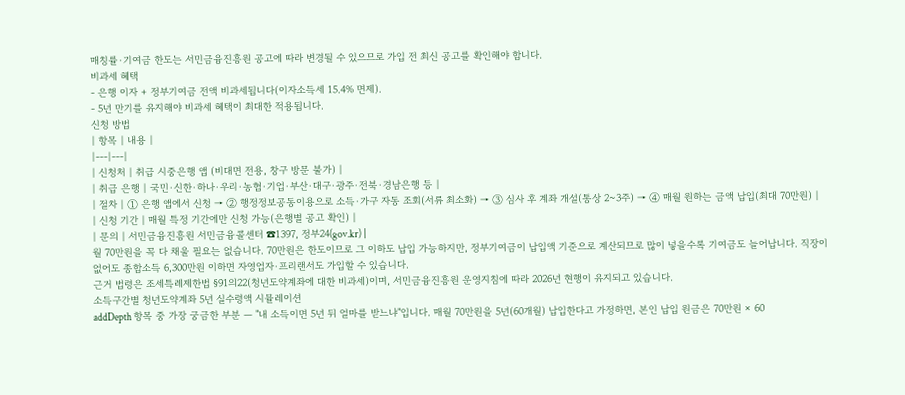매칭률·기여금 한도는 서민금융진흥원 공고에 따라 변경될 수 있으므로 가입 전 최신 공고를 확인해야 합니다.
비과세 혜택
- 은행 이자 + 정부기여금 전액 비과세됩니다(이자소득세 15.4% 면제).
- 5년 만기를 유지해야 비과세 혜택이 최대한 적용됩니다.
신청 방법
| 항목 | 내용 |
|---|---|
| 신청처 | 취급 시중은행 앱 (비대면 전용, 창구 방문 불가) |
| 취급 은행 | 국민·신한·하나·우리·농협·기업·부산·대구·광주·전북·경남은행 등 |
| 절차 | ① 은행 앱에서 신청 → ② 행정정보공동이용으로 소득·가구 자동 조회(서류 최소화) → ③ 심사 후 계좌 개설(통상 2~3주) → ④ 매월 원하는 금액 납입(최대 70만원) |
| 신청 기간 | 매월 특정 기간에만 신청 가능(은행별 공고 확인) |
| 문의 | 서민금융진흥원 서민금융콜센터 ☎1397, 정부24(gov.kr) |
월 70만원을 꼭 다 채울 필요는 없습니다. 70만원은 한도이므로 그 이하도 납입 가능하지만, 정부기여금이 납입액 기준으로 계산되므로 많이 넣을수록 기여금도 늘어납니다. 직장이 없어도 종합소득 6,300만원 이하면 자영업자·프리랜서도 가입할 수 있습니다.
근거 법령은 조세특례제한법 §91의22(청년도약계좌에 대한 비과세)이며, 서민금융진흥원 운영지침에 따라 2026년 현행이 유지되고 있습니다.
소득구간별 청년도약계좌 5년 실수령액 시뮬레이션
addDepth 항목 중 가장 궁금한 부분 — "내 소득이면 5년 뒤 얼마를 받느냐"입니다. 매월 70만원을 5년(60개월) 납입한다고 가정하면, 본인 납입 원금은 70만원 × 60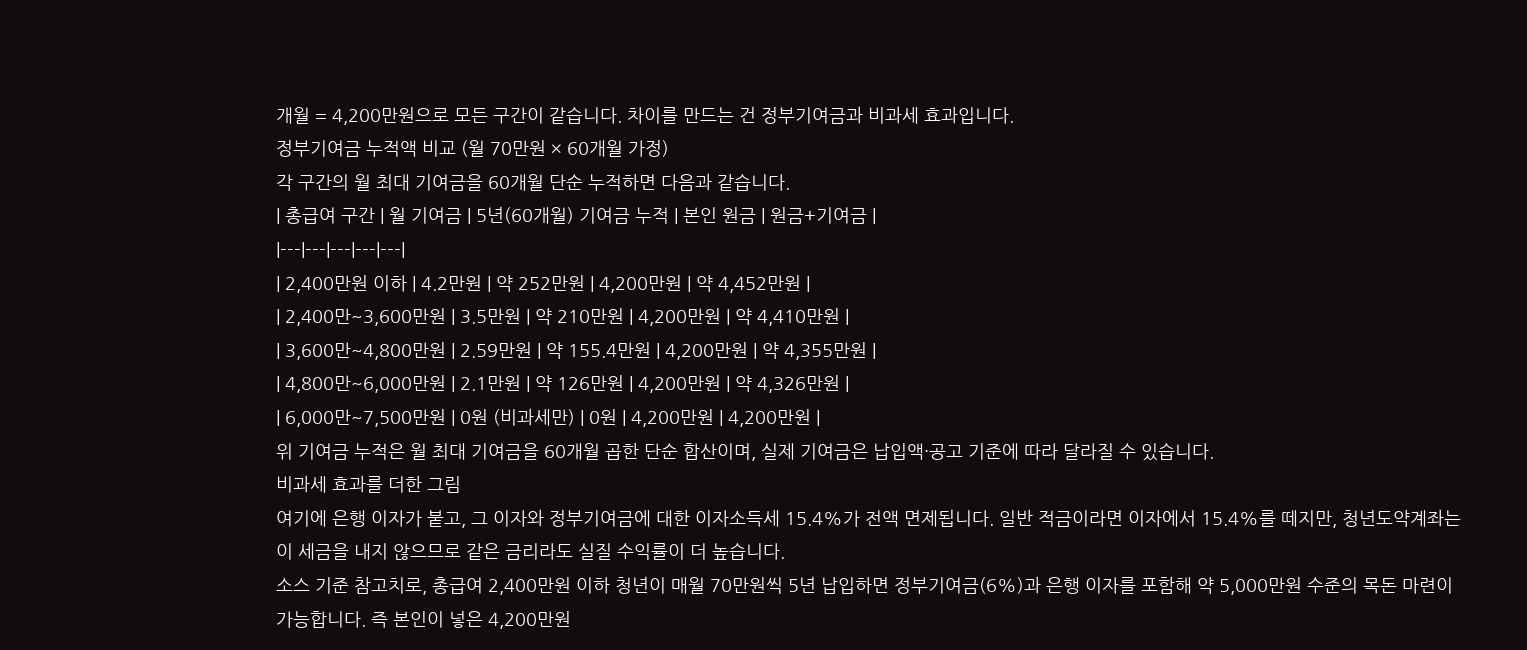개월 = 4,200만원으로 모든 구간이 같습니다. 차이를 만드는 건 정부기여금과 비과세 효과입니다.
정부기여금 누적액 비교 (월 70만원 × 60개월 가정)
각 구간의 월 최대 기여금을 60개월 단순 누적하면 다음과 같습니다.
| 총급여 구간 | 월 기여금 | 5년(60개월) 기여금 누적 | 본인 원금 | 원금+기여금 |
|---|---|---|---|---|
| 2,400만원 이하 | 4.2만원 | 약 252만원 | 4,200만원 | 약 4,452만원 |
| 2,400만~3,600만원 | 3.5만원 | 약 210만원 | 4,200만원 | 약 4,410만원 |
| 3,600만~4,800만원 | 2.59만원 | 약 155.4만원 | 4,200만원 | 약 4,355만원 |
| 4,800만~6,000만원 | 2.1만원 | 약 126만원 | 4,200만원 | 약 4,326만원 |
| 6,000만~7,500만원 | 0원 (비과세만) | 0원 | 4,200만원 | 4,200만원 |
위 기여금 누적은 월 최대 기여금을 60개월 곱한 단순 합산이며, 실제 기여금은 납입액·공고 기준에 따라 달라질 수 있습니다.
비과세 효과를 더한 그림
여기에 은행 이자가 붙고, 그 이자와 정부기여금에 대한 이자소득세 15.4%가 전액 면제됩니다. 일반 적금이라면 이자에서 15.4%를 떼지만, 청년도약계좌는 이 세금을 내지 않으므로 같은 금리라도 실질 수익률이 더 높습니다.
소스 기준 참고치로, 총급여 2,400만원 이하 청년이 매월 70만원씩 5년 납입하면 정부기여금(6%)과 은행 이자를 포함해 약 5,000만원 수준의 목돈 마련이 가능합니다. 즉 본인이 넣은 4,200만원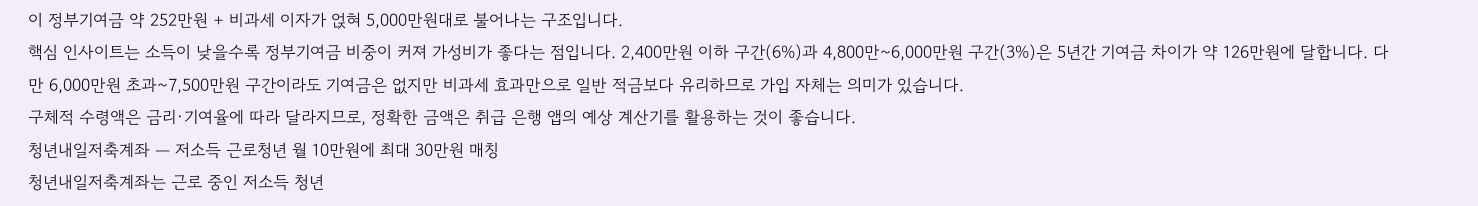이 정부기여금 약 252만원 + 비과세 이자가 얹혀 5,000만원대로 불어나는 구조입니다.
핵심 인사이트는 소득이 낮을수록 정부기여금 비중이 커져 가성비가 좋다는 점입니다. 2,400만원 이하 구간(6%)과 4,800만~6,000만원 구간(3%)은 5년간 기여금 차이가 약 126만원에 달합니다. 다만 6,000만원 초과~7,500만원 구간이라도 기여금은 없지만 비과세 효과만으로 일반 적금보다 유리하므로 가입 자체는 의미가 있습니다.
구체적 수령액은 금리·기여율에 따라 달라지므로, 정확한 금액은 취급 은행 앱의 예상 계산기를 활용하는 것이 좋습니다.
청년내일저축계좌 — 저소득 근로청년 월 10만원에 최대 30만원 매칭
청년내일저축계좌는 근로 중인 저소득 청년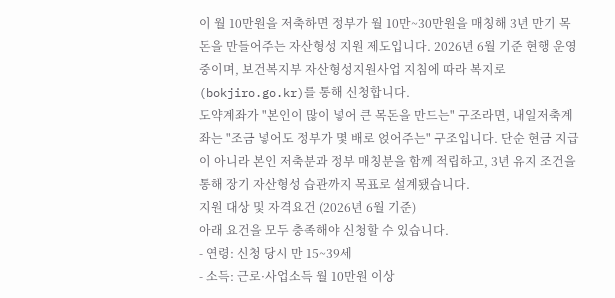이 월 10만원을 저축하면 정부가 월 10만~30만원을 매칭해 3년 만기 목돈을 만들어주는 자산형성 지원 제도입니다. 2026년 6월 기준 현행 운영 중이며, 보건복지부 자산형성지원사업 지침에 따라 복지로(bokjiro.go.kr)를 통해 신청합니다.
도약계좌가 "본인이 많이 넣어 큰 목돈을 만드는" 구조라면, 내일저축계좌는 "조금 넣어도 정부가 몇 배로 얹어주는" 구조입니다. 단순 현금 지급이 아니라 본인 저축분과 정부 매칭분을 함께 적립하고, 3년 유지 조건을 통해 장기 자산형성 습관까지 목표로 설계됐습니다.
지원 대상 및 자격요건 (2026년 6월 기준)
아래 요건을 모두 충족해야 신청할 수 있습니다.
- 연령: 신청 당시 만 15~39세
- 소득: 근로·사업소득 월 10만원 이상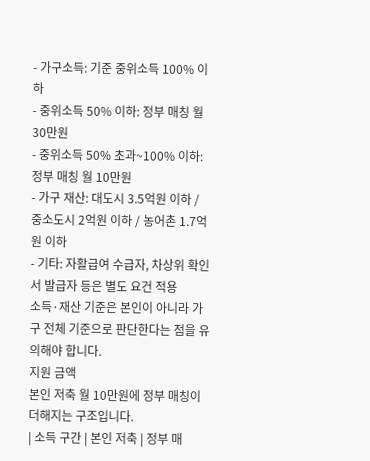- 가구소득: 기준 중위소득 100% 이하
- 중위소득 50% 이하: 정부 매칭 월 30만원
- 중위소득 50% 초과~100% 이하: 정부 매칭 월 10만원
- 가구 재산: 대도시 3.5억원 이하 / 중소도시 2억원 이하 / 농어촌 1.7억원 이하
- 기타: 자활급여 수급자, 차상위 확인서 발급자 등은 별도 요건 적용
소득·재산 기준은 본인이 아니라 가구 전체 기준으로 판단한다는 점을 유의해야 합니다.
지원 금액
본인 저축 월 10만원에 정부 매칭이 더해지는 구조입니다.
| 소득 구간 | 본인 저축 | 정부 매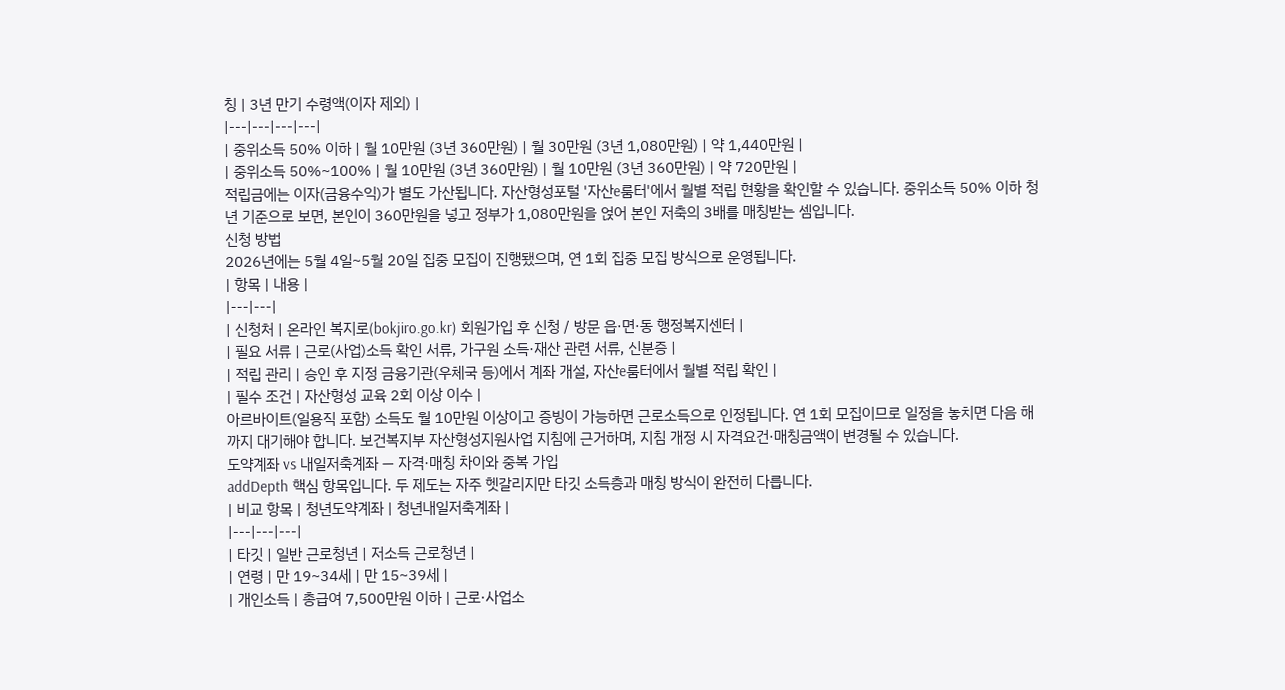칭 | 3년 만기 수령액(이자 제외) |
|---|---|---|---|
| 중위소득 50% 이하 | 월 10만원 (3년 360만원) | 월 30만원 (3년 1,080만원) | 약 1,440만원 |
| 중위소득 50%~100% | 월 10만원 (3년 360만원) | 월 10만원 (3년 360만원) | 약 720만원 |
적립금에는 이자(금융수익)가 별도 가산됩니다. 자산형성포털 '자산e룸터'에서 월별 적립 현황을 확인할 수 있습니다. 중위소득 50% 이하 청년 기준으로 보면, 본인이 360만원을 넣고 정부가 1,080만원을 얹어 본인 저축의 3배를 매칭받는 셈입니다.
신청 방법
2026년에는 5월 4일~5월 20일 집중 모집이 진행됐으며, 연 1회 집중 모집 방식으로 운영됩니다.
| 항목 | 내용 |
|---|---|
| 신청처 | 온라인 복지로(bokjiro.go.kr) 회원가입 후 신청 / 방문 읍·면·동 행정복지센터 |
| 필요 서류 | 근로(사업)소득 확인 서류, 가구원 소득·재산 관련 서류, 신분증 |
| 적립 관리 | 승인 후 지정 금융기관(우체국 등)에서 계좌 개설, 자산e룸터에서 월별 적립 확인 |
| 필수 조건 | 자산형성 교육 2회 이상 이수 |
아르바이트(일용직 포함) 소득도 월 10만원 이상이고 증빙이 가능하면 근로소득으로 인정됩니다. 연 1회 모집이므로 일정을 놓치면 다음 해까지 대기해야 합니다. 보건복지부 자산형성지원사업 지침에 근거하며, 지침 개정 시 자격요건·매칭금액이 변경될 수 있습니다.
도약계좌 vs 내일저축계좌 — 자격·매칭 차이와 중복 가입
addDepth 핵심 항목입니다. 두 제도는 자주 헷갈리지만 타깃 소득층과 매칭 방식이 완전히 다릅니다.
| 비교 항목 | 청년도약계좌 | 청년내일저축계좌 |
|---|---|---|
| 타깃 | 일반 근로청년 | 저소득 근로청년 |
| 연령 | 만 19~34세 | 만 15~39세 |
| 개인소득 | 총급여 7,500만원 이하 | 근로·사업소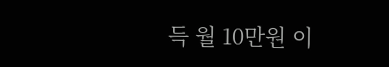득 월 10만원 이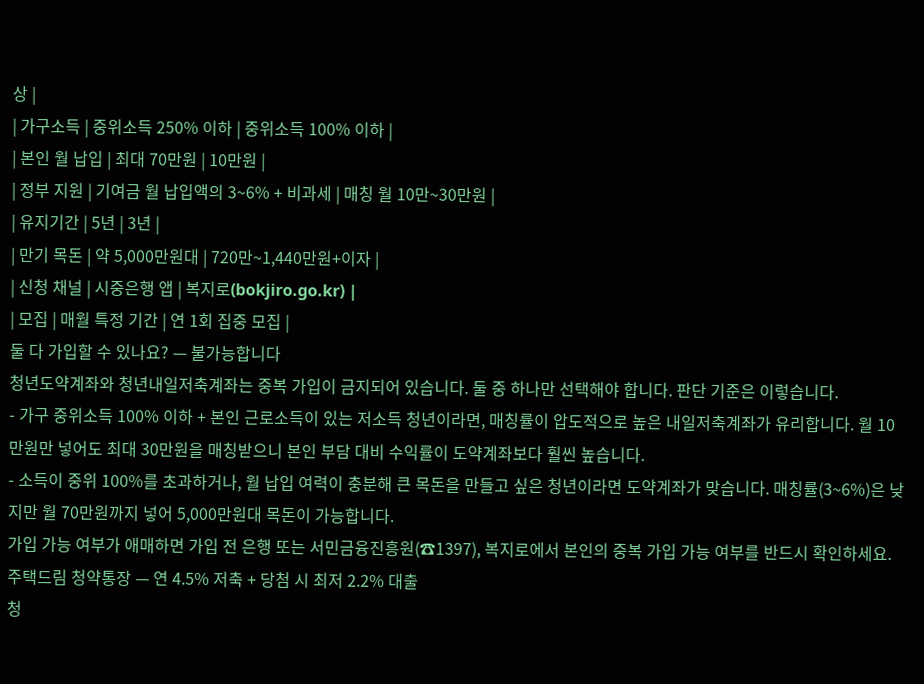상 |
| 가구소득 | 중위소득 250% 이하 | 중위소득 100% 이하 |
| 본인 월 납입 | 최대 70만원 | 10만원 |
| 정부 지원 | 기여금 월 납입액의 3~6% + 비과세 | 매칭 월 10만~30만원 |
| 유지기간 | 5년 | 3년 |
| 만기 목돈 | 약 5,000만원대 | 720만~1,440만원+이자 |
| 신청 채널 | 시중은행 앱 | 복지로(bokjiro.go.kr) |
| 모집 | 매월 특정 기간 | 연 1회 집중 모집 |
둘 다 가입할 수 있나요? — 불가능합니다
청년도약계좌와 청년내일저축계좌는 중복 가입이 금지되어 있습니다. 둘 중 하나만 선택해야 합니다. 판단 기준은 이렇습니다.
- 가구 중위소득 100% 이하 + 본인 근로소득이 있는 저소득 청년이라면, 매칭률이 압도적으로 높은 내일저축계좌가 유리합니다. 월 10만원만 넣어도 최대 30만원을 매칭받으니 본인 부담 대비 수익률이 도약계좌보다 훨씬 높습니다.
- 소득이 중위 100%를 초과하거나, 월 납입 여력이 충분해 큰 목돈을 만들고 싶은 청년이라면 도약계좌가 맞습니다. 매칭률(3~6%)은 낮지만 월 70만원까지 넣어 5,000만원대 목돈이 가능합니다.
가입 가능 여부가 애매하면 가입 전 은행 또는 서민금융진흥원(☎1397), 복지로에서 본인의 중복 가입 가능 여부를 반드시 확인하세요.
주택드림 청약통장 — 연 4.5% 저축 + 당첨 시 최저 2.2% 대출
청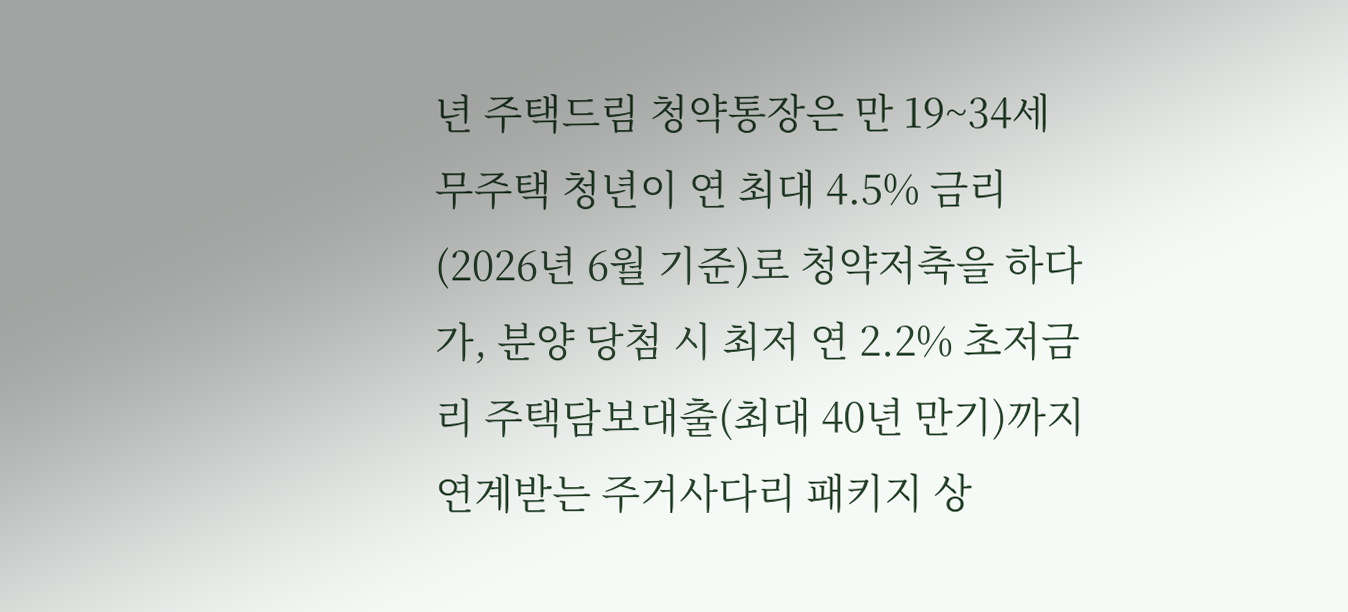년 주택드림 청약통장은 만 19~34세 무주택 청년이 연 최대 4.5% 금리(2026년 6월 기준)로 청약저축을 하다가, 분양 당첨 시 최저 연 2.2% 초저금리 주택담보대출(최대 40년 만기)까지 연계받는 주거사다리 패키지 상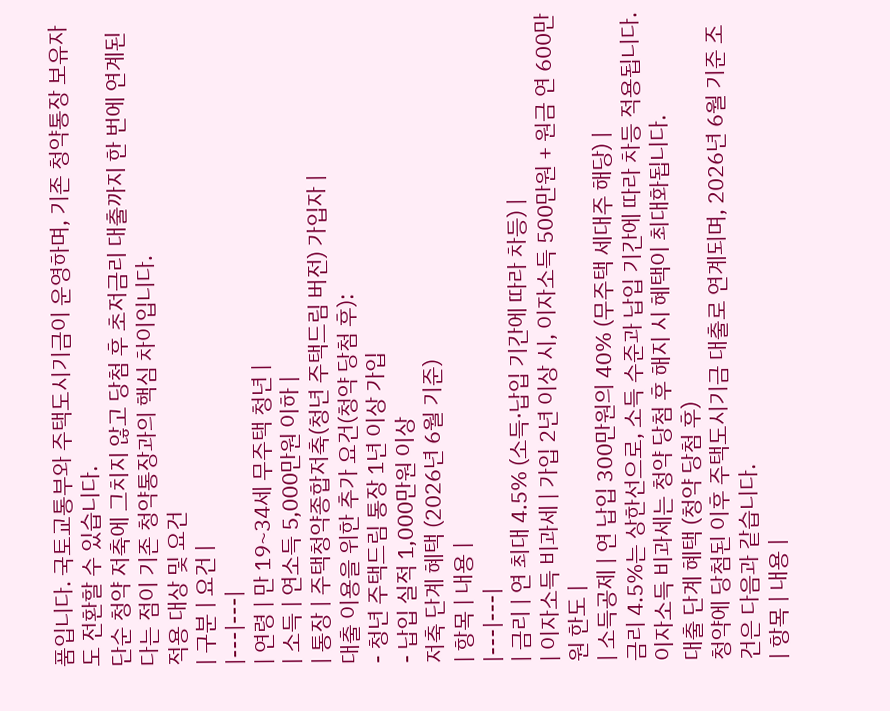품입니다. 국토교통부와 주택도시기금이 운영하며, 기존 청약통장 보유자도 전환할 수 있습니다.
단순 청약 저축에 그치지 않고 당첨 후 초저금리 대출까지 한 번에 연계된다는 점이 기존 청약통장과의 핵심 차이입니다.
적용 대상 및 요건
| 구분 | 요건 |
|---|---|
| 연령 | 만 19~34세 무주택 청년 |
| 소득 | 연소득 5,000만원 이하 |
| 통장 | 주택청약종합저축(청년 주택드림 버전) 가입자 |
대출 이용을 위한 추가 요건(청약 당첨 후):
- 청년 주택드림 통장 1년 이상 가입
- 납입 실적 1,000만원 이상
저축 단계 혜택 (2026년 6월 기준)
| 항목 | 내용 |
|---|---|
| 금리 | 연 최대 4.5% (소득·납입 기간에 따라 차등) |
| 이자소득 비과세 | 가입 2년 이상 시, 이자소득 500만원 + 원금 연 600만원 한도 |
| 소득공제 | 연 납입 300만원의 40% (무주택 세대주 해당) |
금리 4.5%는 상한선으로, 소득 수준과 납입 기간에 따라 차등 적용됩니다. 이자소득 비과세는 청약 당첨 후 해지 시 혜택이 최대화됩니다.
대출 단계 혜택 (청약 당첨 후)
청약에 당첨된 이후 주택도시기금 대출로 연계되며, 2026년 6월 기준 조건은 다음과 같습니다.
| 항목 | 내용 |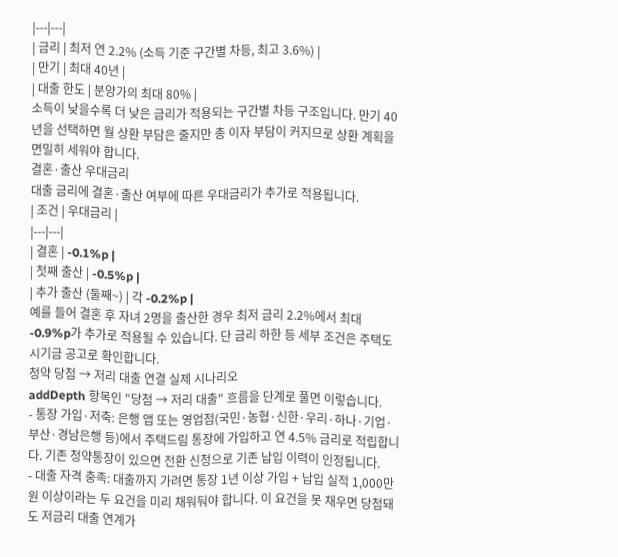|---|---|
| 금리 | 최저 연 2.2% (소득 기준 구간별 차등, 최고 3.6%) |
| 만기 | 최대 40년 |
| 대출 한도 | 분양가의 최대 80% |
소득이 낮을수록 더 낮은 금리가 적용되는 구간별 차등 구조입니다. 만기 40년을 선택하면 월 상환 부담은 줄지만 총 이자 부담이 커지므로 상환 계획을 면밀히 세워야 합니다.
결혼·출산 우대금리
대출 금리에 결혼·출산 여부에 따른 우대금리가 추가로 적용됩니다.
| 조건 | 우대금리 |
|---|---|
| 결혼 | -0.1%p |
| 첫째 출산 | -0.5%p |
| 추가 출산 (둘째~) | 각 -0.2%p |
예를 들어 결혼 후 자녀 2명을 출산한 경우 최저 금리 2.2%에서 최대 -0.9%p가 추가로 적용될 수 있습니다. 단 금리 하한 등 세부 조건은 주택도시기금 공고로 확인합니다.
청약 당첨 → 저리 대출 연결 실제 시나리오
addDepth 항목인 "당첨 → 저리 대출" 흐름을 단계로 풀면 이렇습니다.
- 통장 가입·저축: 은행 앱 또는 영업점(국민·농협·신한·우리·하나·기업·부산·경남은행 등)에서 주택드림 통장에 가입하고 연 4.5% 금리로 적립합니다. 기존 청약통장이 있으면 전환 신청으로 기존 납입 이력이 인정됩니다.
- 대출 자격 충족: 대출까지 가려면 통장 1년 이상 가입 + 납입 실적 1,000만원 이상이라는 두 요건을 미리 채워둬야 합니다. 이 요건을 못 채우면 당첨돼도 저금리 대출 연계가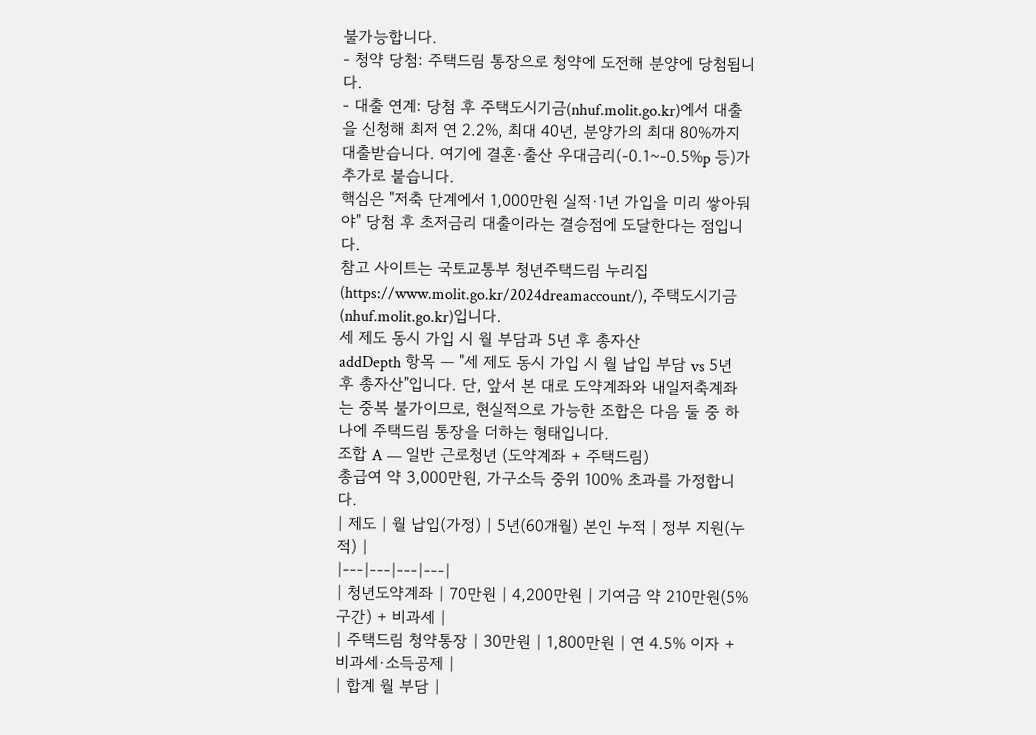불가능합니다.
- 청약 당첨: 주택드림 통장으로 청약에 도전해 분양에 당첨됩니다.
- 대출 연계: 당첨 후 주택도시기금(nhuf.molit.go.kr)에서 대출을 신청해 최저 연 2.2%, 최대 40년, 분양가의 최대 80%까지 대출받습니다. 여기에 결혼·출산 우대금리(-0.1~-0.5%p 등)가 추가로 붙습니다.
핵심은 "저축 단계에서 1,000만원 실적·1년 가입을 미리 쌓아둬야" 당첨 후 초저금리 대출이라는 결승점에 도달한다는 점입니다.
참고 사이트는 국토교통부 청년주택드림 누리집(https://www.molit.go.kr/2024dreamaccount/), 주택도시기금(nhuf.molit.go.kr)입니다.
세 제도 동시 가입 시 월 부담과 5년 후 총자산
addDepth 항목 — "세 제도 동시 가입 시 월 납입 부담 vs 5년 후 총자산"입니다. 단, 앞서 본 대로 도약계좌와 내일저축계좌는 중복 불가이므로, 현실적으로 가능한 조합은 다음 둘 중 하나에 주택드림 통장을 더하는 형태입니다.
조합 A — 일반 근로청년 (도약계좌 + 주택드림)
총급여 약 3,000만원, 가구소득 중위 100% 초과를 가정합니다.
| 제도 | 월 납입(가정) | 5년(60개월) 본인 누적 | 정부 지원(누적) |
|---|---|---|---|
| 청년도약계좌 | 70만원 | 4,200만원 | 기여금 약 210만원(5% 구간) + 비과세 |
| 주택드림 청약통장 | 30만원 | 1,800만원 | 연 4.5% 이자 + 비과세·소득공제 |
| 합계 월 부담 |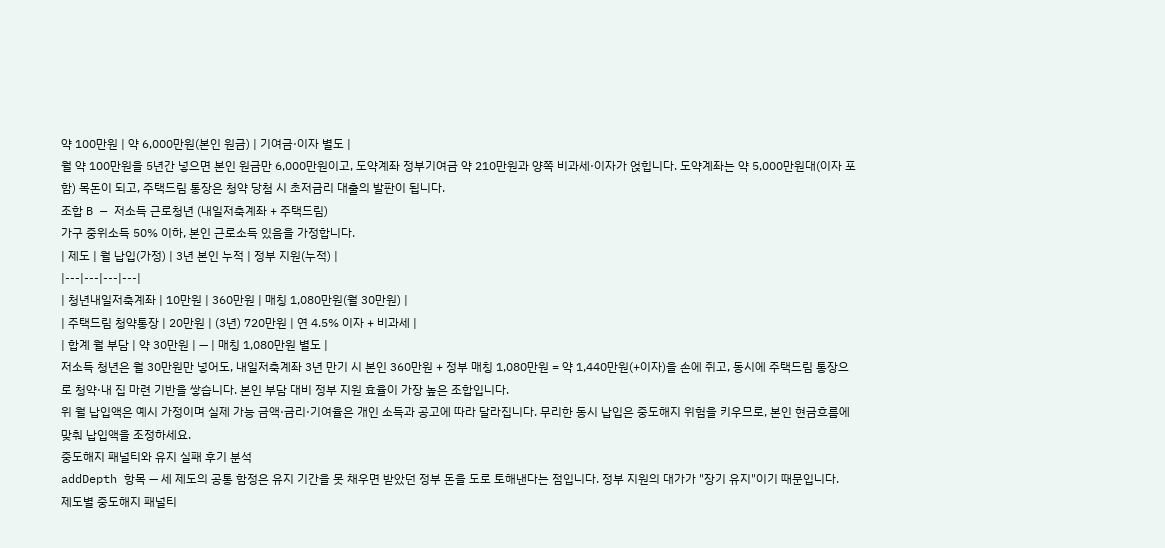약 100만원 | 약 6,000만원(본인 원금) | 기여금·이자 별도 |
월 약 100만원을 5년간 넣으면 본인 원금만 6,000만원이고, 도약계좌 정부기여금 약 210만원과 양쪽 비과세·이자가 얹힙니다. 도약계좌는 약 5,000만원대(이자 포함) 목돈이 되고, 주택드림 통장은 청약 당첨 시 초저금리 대출의 발판이 됩니다.
조합 B — 저소득 근로청년 (내일저축계좌 + 주택드림)
가구 중위소득 50% 이하, 본인 근로소득 있음을 가정합니다.
| 제도 | 월 납입(가정) | 3년 본인 누적 | 정부 지원(누적) |
|---|---|---|---|
| 청년내일저축계좌 | 10만원 | 360만원 | 매칭 1,080만원(월 30만원) |
| 주택드림 청약통장 | 20만원 | (3년) 720만원 | 연 4.5% 이자 + 비과세 |
| 합계 월 부담 | 약 30만원 | — | 매칭 1,080만원 별도 |
저소득 청년은 월 30만원만 넣어도, 내일저축계좌 3년 만기 시 본인 360만원 + 정부 매칭 1,080만원 = 약 1,440만원(+이자)을 손에 쥐고, 동시에 주택드림 통장으로 청약·내 집 마련 기반을 쌓습니다. 본인 부담 대비 정부 지원 효율이 가장 높은 조합입니다.
위 월 납입액은 예시 가정이며 실제 가능 금액·금리·기여율은 개인 소득과 공고에 따라 달라집니다. 무리한 동시 납입은 중도해지 위험을 키우므로, 본인 현금흐름에 맞춰 납입액을 조정하세요.
중도해지 패널티와 유지 실패 후기 분석
addDepth 항목 — 세 제도의 공통 함정은 유지 기간을 못 채우면 받았던 정부 돈을 도로 토해낸다는 점입니다. 정부 지원의 대가가 "장기 유지"이기 때문입니다.
제도별 중도해지 패널티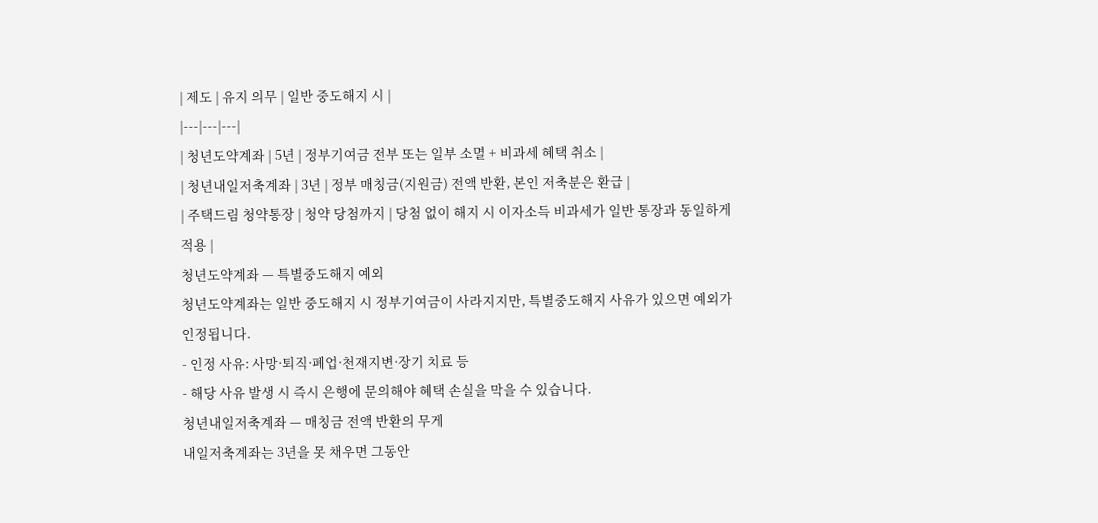| 제도 | 유지 의무 | 일반 중도해지 시 |
|---|---|---|
| 청년도약계좌 | 5년 | 정부기여금 전부 또는 일부 소멸 + 비과세 혜택 취소 |
| 청년내일저축계좌 | 3년 | 정부 매칭금(지원금) 전액 반환, 본인 저축분은 환급 |
| 주택드림 청약통장 | 청약 당첨까지 | 당첨 없이 해지 시 이자소득 비과세가 일반 통장과 동일하게 적용 |
청년도약계좌 — 특별중도해지 예외
청년도약계좌는 일반 중도해지 시 정부기여금이 사라지지만, 특별중도해지 사유가 있으면 예외가 인정됩니다.
- 인정 사유: 사망·퇴직·폐업·천재지변·장기 치료 등
- 해당 사유 발생 시 즉시 은행에 문의해야 혜택 손실을 막을 수 있습니다.
청년내일저축계좌 — 매칭금 전액 반환의 무게
내일저축계좌는 3년을 못 채우면 그동안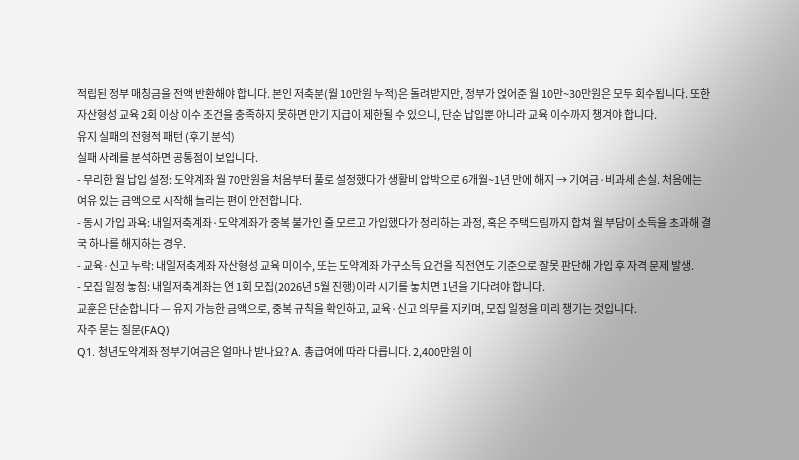적립된 정부 매칭금을 전액 반환해야 합니다. 본인 저축분(월 10만원 누적)은 돌려받지만, 정부가 얹어준 월 10만~30만원은 모두 회수됩니다. 또한 자산형성 교육 2회 이상 이수 조건을 충족하지 못하면 만기 지급이 제한될 수 있으니, 단순 납입뿐 아니라 교육 이수까지 챙겨야 합니다.
유지 실패의 전형적 패턴 (후기 분석)
실패 사례를 분석하면 공통점이 보입니다.
- 무리한 월 납입 설정: 도약계좌 월 70만원을 처음부터 풀로 설정했다가 생활비 압박으로 6개월~1년 만에 해지 → 기여금·비과세 손실. 처음에는 여유 있는 금액으로 시작해 늘리는 편이 안전합니다.
- 동시 가입 과욕: 내일저축계좌·도약계좌가 중복 불가인 줄 모르고 가입했다가 정리하는 과정, 혹은 주택드림까지 합쳐 월 부담이 소득을 초과해 결국 하나를 해지하는 경우.
- 교육·신고 누락: 내일저축계좌 자산형성 교육 미이수, 또는 도약계좌 가구소득 요건을 직전연도 기준으로 잘못 판단해 가입 후 자격 문제 발생.
- 모집 일정 놓침: 내일저축계좌는 연 1회 모집(2026년 5월 진행)이라 시기를 놓치면 1년을 기다려야 합니다.
교훈은 단순합니다 — 유지 가능한 금액으로, 중복 규칙을 확인하고, 교육·신고 의무를 지키며, 모집 일정을 미리 챙기는 것입니다.
자주 묻는 질문(FAQ)
Q1. 청년도약계좌 정부기여금은 얼마나 받나요? A. 총급여에 따라 다릅니다. 2,400만원 이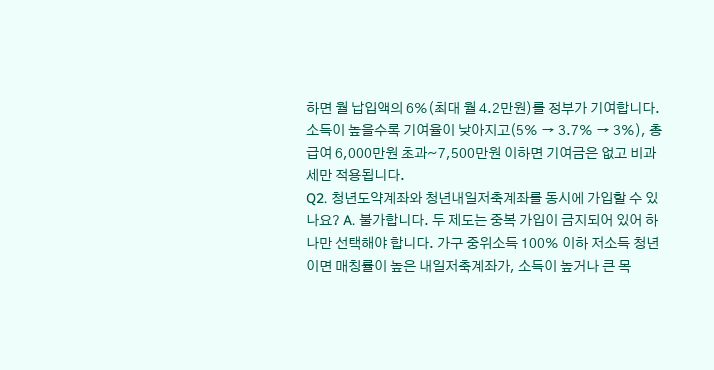하면 월 납입액의 6%(최대 월 4.2만원)를 정부가 기여합니다. 소득이 높을수록 기여율이 낮아지고(5% → 3.7% → 3%), 총급여 6,000만원 초과~7,500만원 이하면 기여금은 없고 비과세만 적용됩니다.
Q2. 청년도약계좌와 청년내일저축계좌를 동시에 가입할 수 있나요? A. 불가합니다. 두 제도는 중복 가입이 금지되어 있어 하나만 선택해야 합니다. 가구 중위소득 100% 이하 저소득 청년이면 매칭률이 높은 내일저축계좌가, 소득이 높거나 큰 목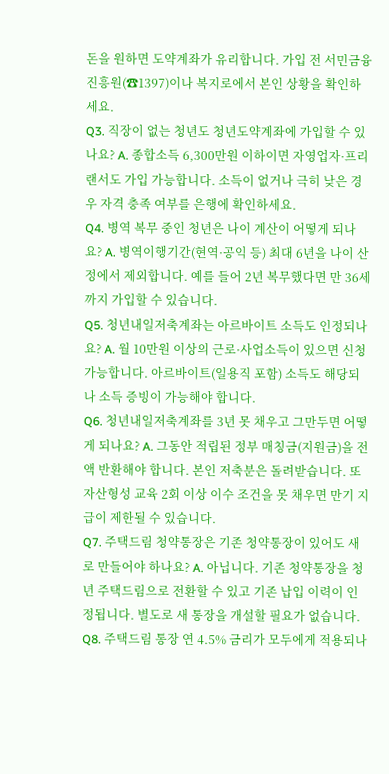돈을 원하면 도약계좌가 유리합니다. 가입 전 서민금융진흥원(☎1397)이나 복지로에서 본인 상황을 확인하세요.
Q3. 직장이 없는 청년도 청년도약계좌에 가입할 수 있나요? A. 종합소득 6,300만원 이하이면 자영업자·프리랜서도 가입 가능합니다. 소득이 없거나 극히 낮은 경우 자격 충족 여부를 은행에 확인하세요.
Q4. 병역 복무 중인 청년은 나이 계산이 어떻게 되나요? A. 병역이행기간(현역·공익 등) 최대 6년을 나이 산정에서 제외합니다. 예를 들어 2년 복무했다면 만 36세까지 가입할 수 있습니다.
Q5. 청년내일저축계좌는 아르바이트 소득도 인정되나요? A. 월 10만원 이상의 근로·사업소득이 있으면 신청 가능합니다. 아르바이트(일용직 포함) 소득도 해당되나 소득 증빙이 가능해야 합니다.
Q6. 청년내일저축계좌를 3년 못 채우고 그만두면 어떻게 되나요? A. 그동안 적립된 정부 매칭금(지원금)을 전액 반환해야 합니다. 본인 저축분은 돌려받습니다. 또 자산형성 교육 2회 이상 이수 조건을 못 채우면 만기 지급이 제한될 수 있습니다.
Q7. 주택드림 청약통장은 기존 청약통장이 있어도 새로 만들어야 하나요? A. 아닙니다. 기존 청약통장을 청년 주택드림으로 전환할 수 있고 기존 납입 이력이 인정됩니다. 별도로 새 통장을 개설할 필요가 없습니다.
Q8. 주택드림 통장 연 4.5% 금리가 모두에게 적용되나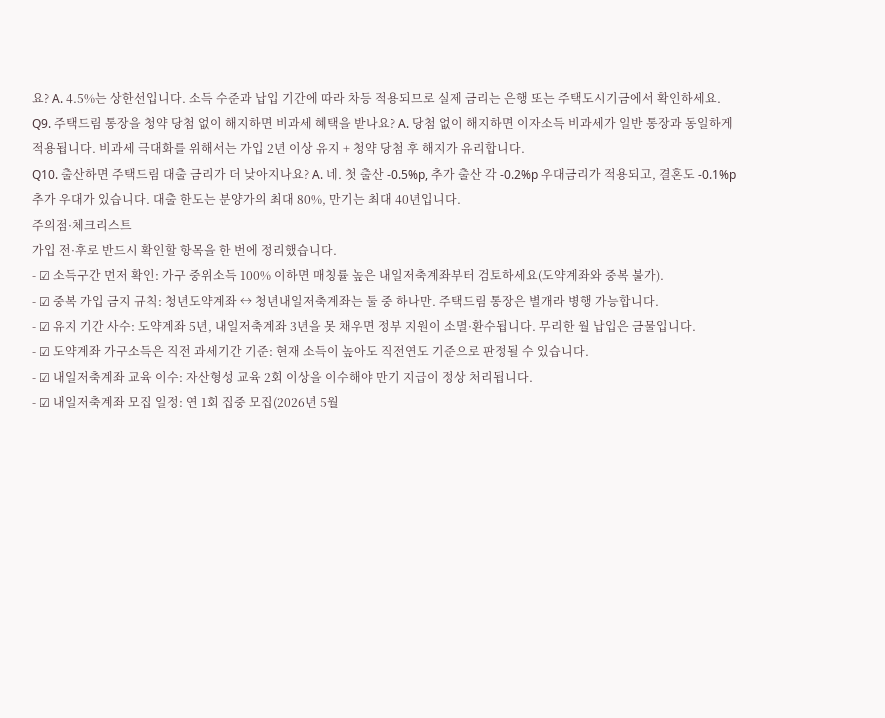요? A. 4.5%는 상한선입니다. 소득 수준과 납입 기간에 따라 차등 적용되므로 실제 금리는 은행 또는 주택도시기금에서 확인하세요.
Q9. 주택드림 통장을 청약 당첨 없이 해지하면 비과세 혜택을 받나요? A. 당첨 없이 해지하면 이자소득 비과세가 일반 통장과 동일하게 적용됩니다. 비과세 극대화를 위해서는 가입 2년 이상 유지 + 청약 당첨 후 해지가 유리합니다.
Q10. 출산하면 주택드림 대출 금리가 더 낮아지나요? A. 네. 첫 출산 -0.5%p, 추가 출산 각 -0.2%p 우대금리가 적용되고, 결혼도 -0.1%p 추가 우대가 있습니다. 대출 한도는 분양가의 최대 80%, 만기는 최대 40년입니다.
주의점·체크리스트
가입 전·후로 반드시 확인할 항목을 한 번에 정리했습니다.
- ☑ 소득구간 먼저 확인: 가구 중위소득 100% 이하면 매칭률 높은 내일저축계좌부터 검토하세요(도약계좌와 중복 불가).
- ☑ 중복 가입 금지 규칙: 청년도약계좌 ↔ 청년내일저축계좌는 둘 중 하나만. 주택드림 통장은 별개라 병행 가능합니다.
- ☑ 유지 기간 사수: 도약계좌 5년, 내일저축계좌 3년을 못 채우면 정부 지원이 소멸·환수됩니다. 무리한 월 납입은 금물입니다.
- ☑ 도약계좌 가구소득은 직전 과세기간 기준: 현재 소득이 높아도 직전연도 기준으로 판정될 수 있습니다.
- ☑ 내일저축계좌 교육 이수: 자산형성 교육 2회 이상을 이수해야 만기 지급이 정상 처리됩니다.
- ☑ 내일저축계좌 모집 일정: 연 1회 집중 모집(2026년 5월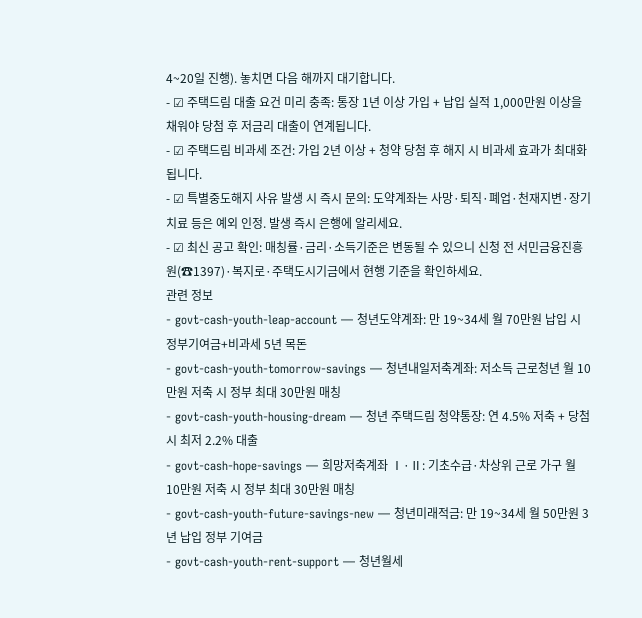4~20일 진행). 놓치면 다음 해까지 대기합니다.
- ☑ 주택드림 대출 요건 미리 충족: 통장 1년 이상 가입 + 납입 실적 1,000만원 이상을 채워야 당첨 후 저금리 대출이 연계됩니다.
- ☑ 주택드림 비과세 조건: 가입 2년 이상 + 청약 당첨 후 해지 시 비과세 효과가 최대화됩니다.
- ☑ 특별중도해지 사유 발생 시 즉시 문의: 도약계좌는 사망·퇴직·폐업·천재지변·장기 치료 등은 예외 인정. 발생 즉시 은행에 알리세요.
- ☑ 최신 공고 확인: 매칭률·금리·소득기준은 변동될 수 있으니 신청 전 서민금융진흥원(☎1397)·복지로·주택도시기금에서 현행 기준을 확인하세요.
관련 정보
- govt-cash-youth-leap-account — 청년도약계좌: 만 19~34세 월 70만원 납입 시 정부기여금+비과세 5년 목돈
- govt-cash-youth-tomorrow-savings — 청년내일저축계좌: 저소득 근로청년 월 10만원 저축 시 정부 최대 30만원 매칭
- govt-cash-youth-housing-dream — 청년 주택드림 청약통장: 연 4.5% 저축 + 당첨 시 최저 2.2% 대출
- govt-cash-hope-savings — 희망저축계좌 Ⅰ·Ⅱ: 기초수급·차상위 근로 가구 월 10만원 저축 시 정부 최대 30만원 매칭
- govt-cash-youth-future-savings-new — 청년미래적금: 만 19~34세 월 50만원 3년 납입 정부 기여금
- govt-cash-youth-rent-support — 청년월세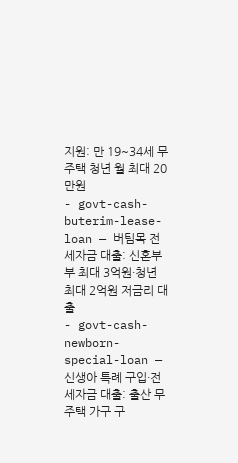지원: 만 19~34세 무주택 청년 월 최대 20만원
- govt-cash-buterim-lease-loan — 버팀목 전세자금 대출: 신혼부부 최대 3억원·청년 최대 2억원 저금리 대출
- govt-cash-newborn-special-loan — 신생아 특례 구입·전세자금 대출: 출산 무주택 가구 구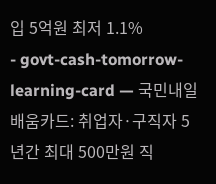입 5억원 최저 1.1%
- govt-cash-tomorrow-learning-card — 국민내일배움카드: 취업자·구직자 5년간 최대 500만원 직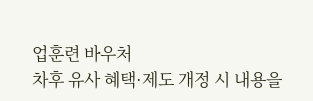업훈련 바우처
차후 유사 혜택·제도 개정 시 내용을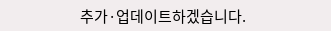추가·업데이트하겠습니다.